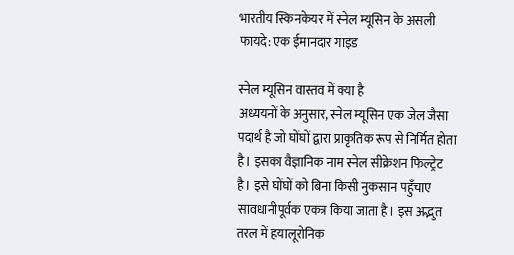भारतीय स्किनकेयर में स्नेल म्यूसिन के असली फायदे: एक ईमानदार गाइड

स्नेल म्यूसिन वास्तव में क्या है
अध्ययनों के अनुसार, स्नेल म्यूसिन एक जेल जैसा पदार्थ है जो घोंघों द्वारा प्राकृतिक रूप से निर्मित होता है। इसका वैज्ञानिक नाम स्नेल सीक्रेशन फिल्ट्रेट है। इसे घोंघों को बिना किसी नुकसान पहुँचाए सावधानीपूर्वक एकत्र किया जाता है। इस अद्भुत तरल में हयालूरोनिक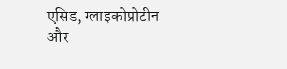एसिड, ग्लाइकोप्रोटीन और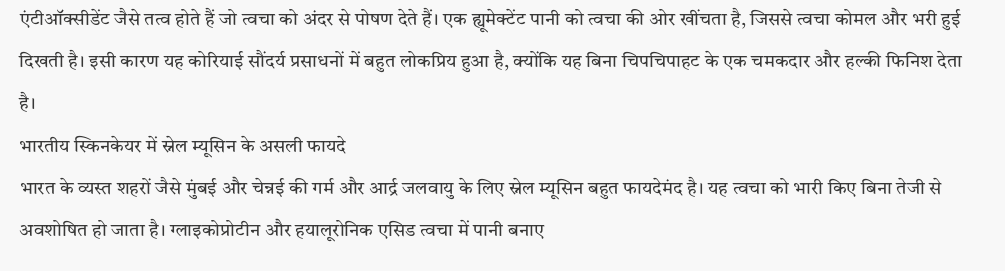एंटीऑक्सीडेंट जैसे तत्व होते हैं जो त्वचा को अंदर से पोषण देते हैं। एक ह्यूमेक्टेंट पानी को त्वचा की ओर खींचता है, जिससे त्वचा कोमल और भरी हुई दिखती है। इसी कारण यह कोरियाई सौंदर्य प्रसाधनों में बहुत लोकप्रिय हुआ है, क्योंकि यह बिना चिपचिपाहट के एक चमकदार और हल्की फिनिश देता है।
भारतीय स्किनकेयर में स्नेल म्यूसिन के असली फायदे
भारत के व्यस्त शहरों जैसे मुंबई और चेन्नई की गर्म और आर्द्र जलवायु के लिए स्नेल म्यूसिन बहुत फायदेमंद है। यह त्वचा को भारी किए बिना तेजी से अवशोषित हो जाता है। ग्लाइकोप्रोटीन और हयालूरोनिक एसिड त्वचा में पानी बनाए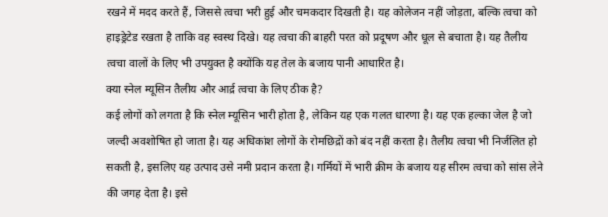रखने में मदद करते हैं, जिससे त्वचा भरी हुई और चमकदार दिखती है। यह कोलेजन नहीं जोड़ता, बल्कि त्वचा को हाइड्रेटेड रखता है ताकि वह स्वस्थ दिखे। यह त्वचा की बाहरी परत को प्रदूषण और धूल से बचाता है। यह तैलीय त्वचा वालों के लिए भी उपयुक्त है क्योंकि यह तेल के बजाय पानी आधारित है।
क्या स्नेल म्यूसिन तैलीय और आर्द्र त्वचा के लिए ठीक है?
कई लोगों को लगता है कि स्नेल म्यूसिन भारी होता है, लेकिन यह एक गलत धारणा है। यह एक हल्का जेल है जो जल्दी अवशोषित हो जाता है। यह अधिकांश लोगों के रोमछिद्रों को बंद नहीं करता है। तैलीय त्वचा भी निर्जलित हो सकती है, इसलिए यह उत्पाद उसे नमी प्रदान करता है। गर्मियों में भारी क्रीम के बजाय यह सीरम त्वचा को सांस लेने की जगह देता है। इसे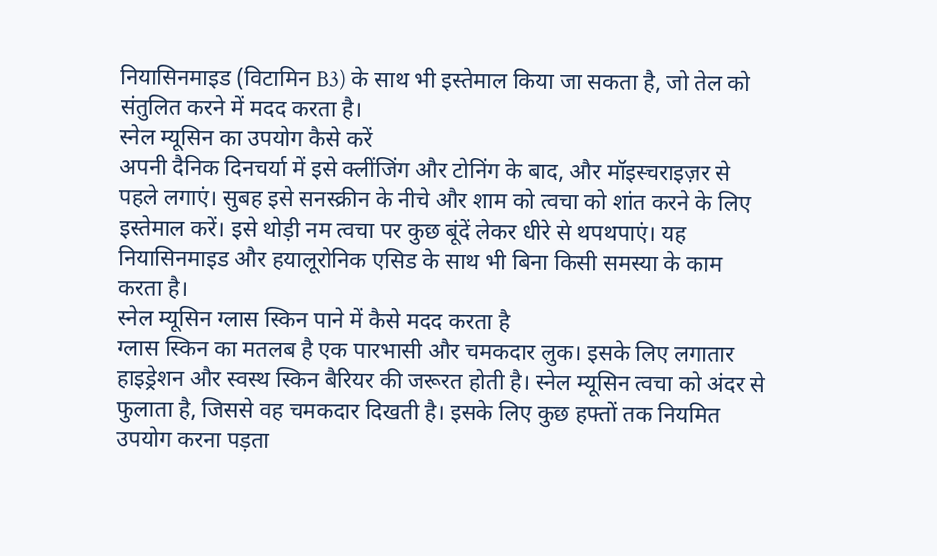नियासिनमाइड (विटामिन B3) के साथ भी इस्तेमाल किया जा सकता है, जो तेल को संतुलित करने में मदद करता है।
स्नेल म्यूसिन का उपयोग कैसे करें
अपनी दैनिक दिनचर्या में इसे क्लींजिंग और टोनिंग के बाद, और मॉइस्चराइज़र से पहले लगाएं। सुबह इसे सनस्क्रीन के नीचे और शाम को त्वचा को शांत करने के लिए इस्तेमाल करें। इसे थोड़ी नम त्वचा पर कुछ बूंदें लेकर धीरे से थपथपाएं। यह नियासिनमाइड और हयालूरोनिक एसिड के साथ भी बिना किसी समस्या के काम करता है।
स्नेल म्यूसिन ग्लास स्किन पाने में कैसे मदद करता है
ग्लास स्किन का मतलब है एक पारभासी और चमकदार लुक। इसके लिए लगातार हाइड्रेशन और स्वस्थ स्किन बैरियर की जरूरत होती है। स्नेल म्यूसिन त्वचा को अंदर से फुलाता है, जिससे वह चमकदार दिखती है। इसके लिए कुछ हफ्तों तक नियमित उपयोग करना पड़ता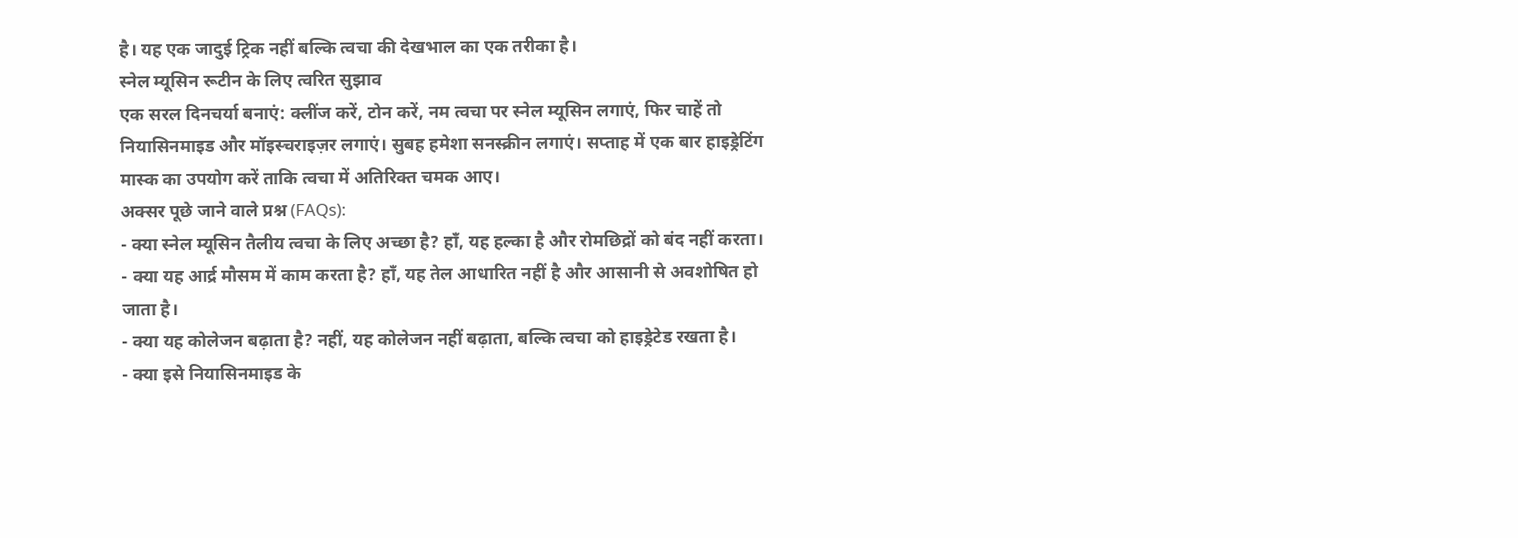है। यह एक जादुई ट्रिक नहीं बल्कि त्वचा की देखभाल का एक तरीका है।
स्नेल म्यूसिन रूटीन के लिए त्वरित सुझाव
एक सरल दिनचर्या बनाएं: क्लींज करें, टोन करें, नम त्वचा पर स्नेल म्यूसिन लगाएं, फिर चाहें तो नियासिनमाइड और मॉइस्चराइज़र लगाएं। सुबह हमेशा सनस्क्रीन लगाएं। सप्ताह में एक बार हाइड्रेटिंग मास्क का उपयोग करें ताकि त्वचा में अतिरिक्त चमक आए।
अक्सर पूछे जाने वाले प्रश्न (FAQs):
- क्या स्नेल म्यूसिन तैलीय त्वचा के लिए अच्छा है? हाँ, यह हल्का है और रोमछिद्रों को बंद नहीं करता।
- क्या यह आर्द्र मौसम में काम करता है? हाँ, यह तेल आधारित नहीं है और आसानी से अवशोषित हो जाता है।
- क्या यह कोलेजन बढ़ाता है? नहीं, यह कोलेजन नहीं बढ़ाता, बल्कि त्वचा को हाइड्रेटेड रखता है।
- क्या इसे नियासिनमाइड के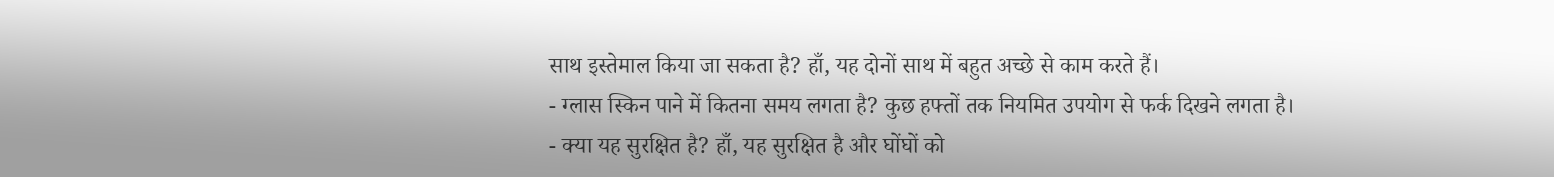साथ इस्तेमाल किया जा सकता है? हाँ, यह दोनों साथ में बहुत अच्छे से काम करते हैं।
- ग्लास स्किन पाने में कितना समय लगता है? कुछ हफ्तों तक नियमित उपयोग से फर्क दिखने लगता है।
- क्या यह सुरक्षित है? हाँ, यह सुरक्षित है और घोंघों को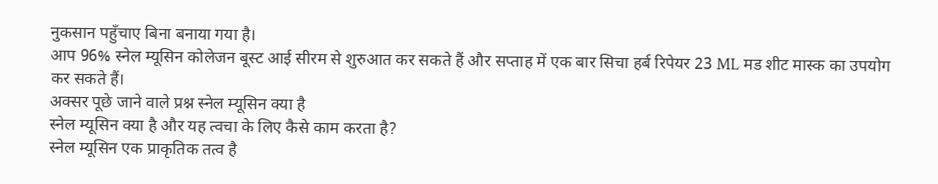नुकसान पहुँचाए बिना बनाया गया है।
आप 96% स्नेल म्यूसिन कोलेजन बूस्ट आई सीरम से शुरुआत कर सकते हैं और सप्ताह में एक बार सिचा हर्ब रिपेयर 23 ML मड शीट मास्क का उपयोग कर सकते हैं।
अक्सर पूछे जाने वाले प्रश्न स्नेल म्यूसिन क्या है
स्नेल म्यूसिन क्या है और यह त्वचा के लिए कैसे काम करता है?
स्नेल म्यूसिन एक प्राकृतिक तत्व है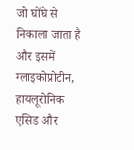जो घोंघे से निकाला जाता है और इसमें ग्लाइकोप्रोटीन, हायलूरोनिक एसिड और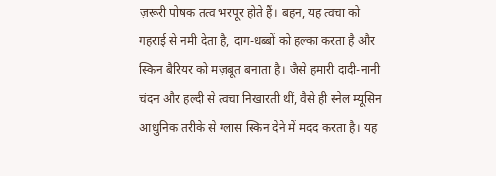ज़रूरी पोषक तत्व भरपूर होते हैं। बहन, यह त्वचा को गहराई से नमी देता है, दाग-धब्बों को हल्का करता है और स्किन बैरियर को मज़बूत बनाता है। जैसे हमारी दादी-नानी चंदन और हल्दी से त्वचा निखारती थीं, वैसे ही स्नेल म्यूसिन आधुनिक तरीके से ग्लास स्किन देने में मदद करता है। यह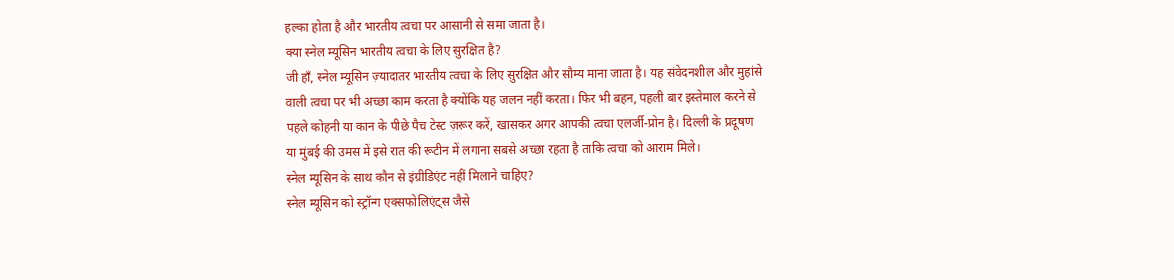हल्का होता है और भारतीय त्वचा पर आसानी से समा जाता है।
क्या स्नेल म्यूसिन भारतीय त्वचा के लिए सुरक्षित है?
जी हाँ, स्नेल म्यूसिन ज़्यादातर भारतीय त्वचा के लिए सुरक्षित और सौम्य माना जाता है। यह संवेदनशील और मुहांसे वाली त्वचा पर भी अच्छा काम करता है क्योंकि यह जलन नहीं करता। फिर भी बहन, पहली बार इस्तेमाल करने से पहले कोहनी या कान के पीछे पैच टेस्ट ज़रूर करें, खासकर अगर आपकी त्वचा एलर्जी-प्रोन है। दिल्ली के प्रदूषण या मुंबई की उमस में इसे रात की रूटीन में लगाना सबसे अच्छा रहता है ताकि त्वचा को आराम मिले।
स्नेल म्यूसिन के साथ कौन से इंग्रीडिएंट नहीं मिलाने चाहिए?
स्नेल म्यूसिन को स्ट्रॉन्ग एक्सफोलिएंट्स जैसे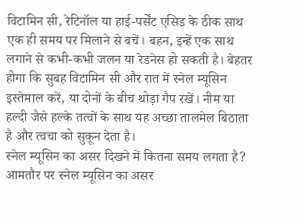विटामिन सी, रेटिनॉल या हाई-पर्सेंट एसिड के ठीक साथ एक ही समय पर मिलाने से बचें। बहन, इन्हें एक साथ लगाने से कभी-कभी जलन या रेडनेस हो सकती है। बेहतर होगा कि सुबह विटामिन सी और रात में स्नेल म्यूसिन इस्तेमाल करें, या दोनों के बीच थोड़ा गैप रखें। नीम या हल्दी जैसे हल्के तत्वों के साथ यह अच्छा तालमेल बिठाता है और त्वचा को सुकून देता है।
स्नेल म्यूसिन का असर दिखने में कितना समय लगता है?
आमतौर पर स्नेल म्यूसिन का असर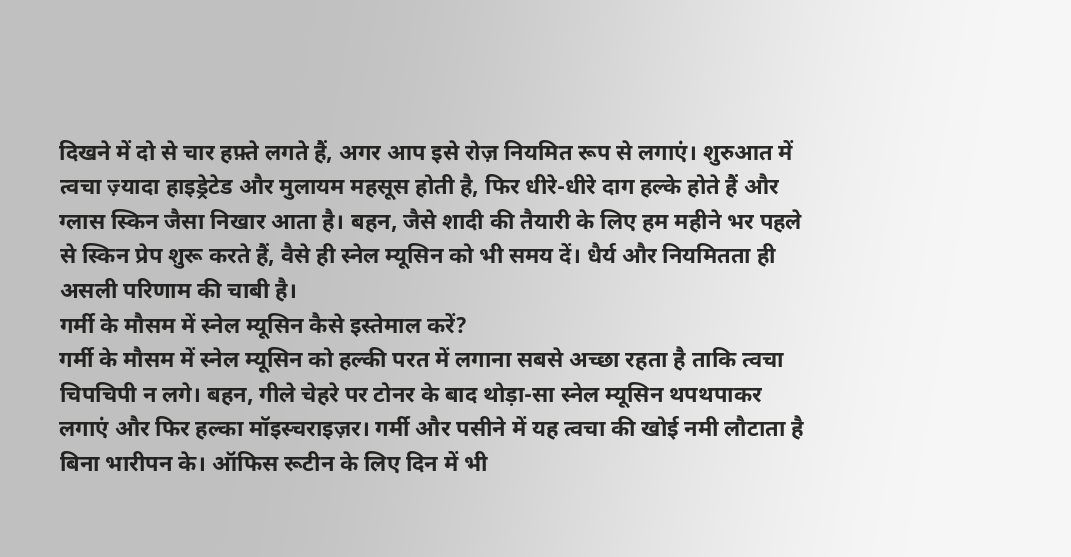दिखने में दो से चार हफ़्ते लगते हैं, अगर आप इसे रोज़ नियमित रूप से लगाएं। शुरुआत में त्वचा ज़्यादा हाइड्रेटेड और मुलायम महसूस होती है, फिर धीरे-धीरे दाग हल्के होते हैं और ग्लास स्किन जैसा निखार आता है। बहन, जैसे शादी की तैयारी के लिए हम महीने भर पहले से स्किन प्रेप शुरू करते हैं, वैसे ही स्नेल म्यूसिन को भी समय दें। धैर्य और नियमितता ही असली परिणाम की चाबी है।
गर्मी के मौसम में स्नेल म्यूसिन कैसे इस्तेमाल करें?
गर्मी के मौसम में स्नेल म्यूसिन को हल्की परत में लगाना सबसे अच्छा रहता है ताकि त्वचा चिपचिपी न लगे। बहन, गीले चेहरे पर टोनर के बाद थोड़ा-सा स्नेल म्यूसिन थपथपाकर लगाएं और फिर हल्का मॉइस्चराइज़र। गर्मी और पसीने में यह त्वचा की खोई नमी लौटाता है बिना भारीपन के। ऑफिस रूटीन के लिए दिन में भी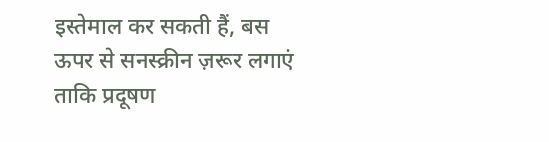इस्तेमाल कर सकती हैं, बस ऊपर से सनस्क्रीन ज़रूर लगाएं ताकि प्रदूषण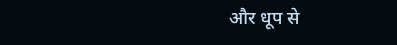और धूप से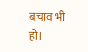बचाव भी हो।